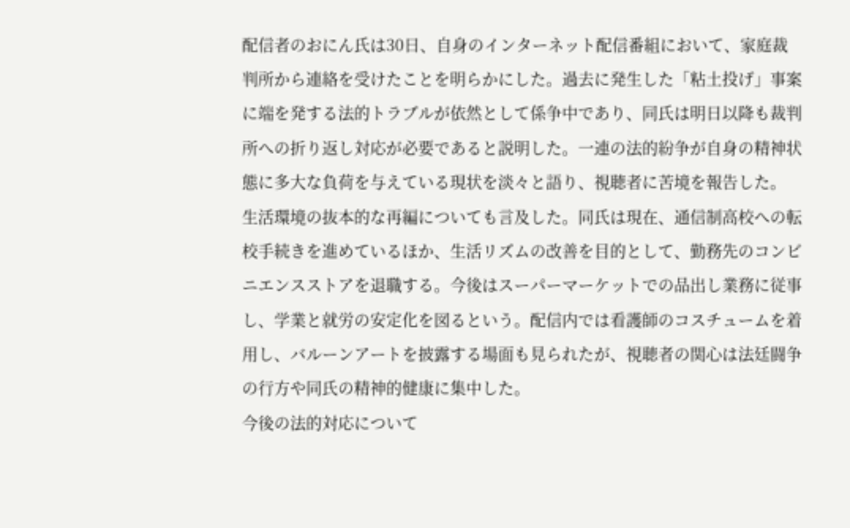配信者のおにん氏は30日、自身のインターネット配信番組において、家庭裁判所から連絡を受けたことを明らかにした。過去に発生した「粘土投げ」事案に端を発する法的トラブルが依然として係争中であり、同氏は明日以降も裁判所への折り返し対応が必要であると説明した。一連の法的紛争が自身の精神状態に多大な負荷を与えている現状を淡々と語り、視聴者に苦境を報告した。
生活環境の抜本的な再編についても言及した。同氏は現在、通信制高校への転校手続きを進めているほか、生活リズムの改善を目的として、勤務先のコンビニエンスストアを退職する。今後はスーパーマーケットでの品出し業務に従事し、学業と就労の安定化を図るという。配信内では看護師のコスチュームを着用し、バルーンアートを披露する場面も見られたが、視聴者の関心は法廷闘争の行方や同氏の精神的健康に集中した。
今後の法的対応について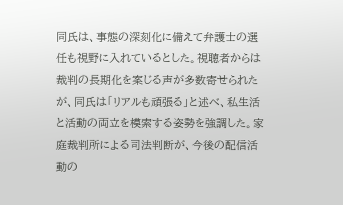同氏は、事態の深刻化に備えて弁護士の選任も視野に入れているとした。視聴者からは裁判の長期化を案じる声が多数寄せられたが、同氏は「リアルも頑張る」と述べ、私生活と活動の両立を模索する姿勢を強調した。家庭裁判所による司法判断が、今後の配信活動の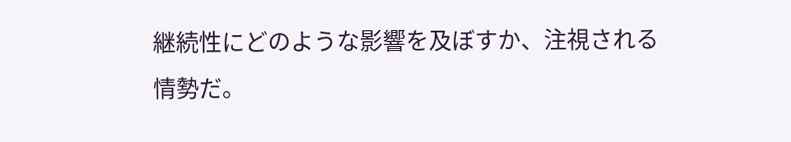継続性にどのような影響を及ぼすか、注視される情勢だ。